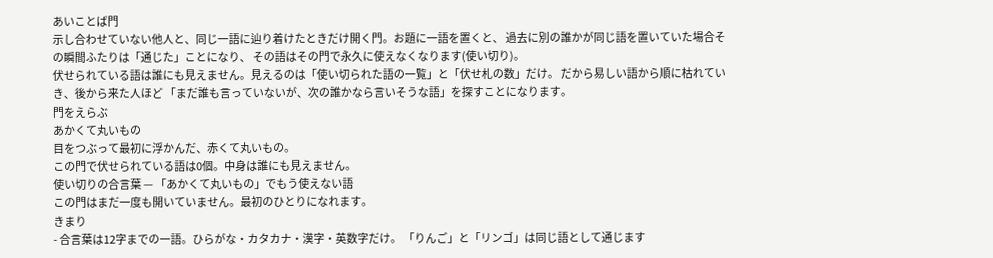あいことば門
示し合わせていない他人と、同じ一語に辿り着けたときだけ開く門。お題に一語を置くと、 過去に別の誰かが同じ語を置いていた場合その瞬間ふたりは「通じた」ことになり、 その語はその門で永久に使えなくなります(使い切り)。
伏せられている語は誰にも見えません。見えるのは「使い切られた語の一覧」と「伏せ札の数」だけ。 だから易しい語から順に枯れていき、後から来た人ほど 「まだ誰も言っていないが、次の誰かなら言いそうな語」を探すことになります。
門をえらぶ
あかくて丸いもの
目をつぶって最初に浮かんだ、赤くて丸いもの。
この門で伏せられている語は0個。中身は誰にも見えません。
使い切りの合言葉 — 「あかくて丸いもの」でもう使えない語
この門はまだ一度も開いていません。最初のひとりになれます。
きまり
- 合言葉は12字までの一語。ひらがな・カタカナ・漢字・英数字だけ。 「りんご」と「リンゴ」は同じ語として通じます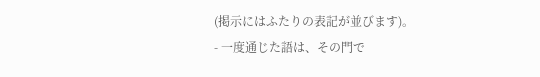(掲示にはふたりの表記が並びます)。
- 一度通じた語は、その門で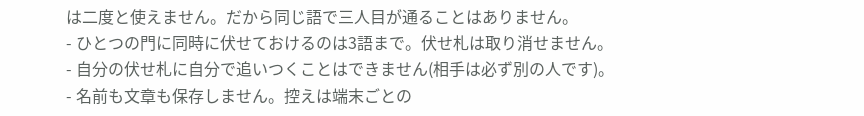は二度と使えません。だから同じ語で三人目が通ることはありません。
- ひとつの門に同時に伏せておけるのは3語まで。伏せ札は取り消せません。
- 自分の伏せ札に自分で追いつくことはできません(相手は必ず別の人です)。
- 名前も文章も保存しません。控えは端末ごとの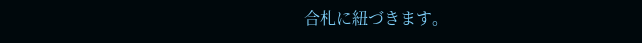合札に紐づきます。